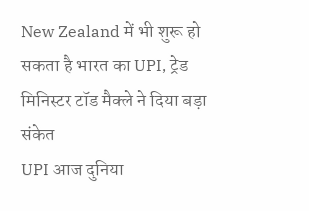New Zealand में भी शुरू हो सकता है भारत का UPI, ट्रेड मिनिस्टर टॉड मैक्ले ने दिया बड़ा संकेत
UPI आज दुनिया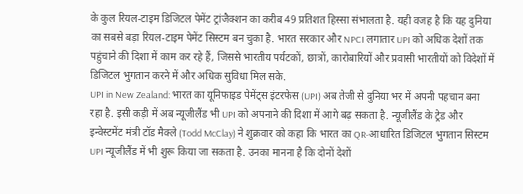के कुल रियल-टाइम डिजिटल पेमेंट ट्रांजैक्शन का करीब 49 प्रतिशत हिस्सा संभालता है. यही वजह है कि यह दुनिया का सबसे बड़ा रियल-टाइम पेमेंट सिस्टम बन चुका है. भारत सरकार और NPCI लगातार UPI को अधिक देशों तक पहुंचाने की दिशा में काम कर रहे हैं, जिससे भारतीय पर्यटकों, छात्रों, कारोबारियों और प्रवासी भारतीयों को विदेशों में डिजिटल भुगतान करने में और अधिक सुविधा मिल सके.
UPI in New Zealand: भारत का यूनिफाइड पेमेंट्स इंटरफेस (UPI) अब तेजी से दुनिया भर में अपनी पहचान बना रहा है. इसी कड़ी में अब न्यूजीलैंड भी UPI को अपनाने की दिशा में आगे बढ़ सकता है. न्यूजीलैंड के ट्रेड और इन्वेस्टमेंट मंत्री टॉड मैक्ले (Todd McClay) ने शुक्रवार को कहा कि भारत का QR-आधारित डिजिटल भुगतान सिस्टम UPI न्यूजीलैंड में भी शुरू किया जा सकता है. उनका मानना है कि दोनों देशों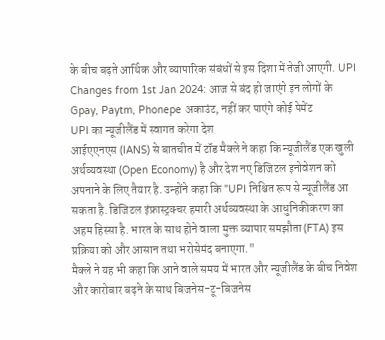के बीच बढ़ते आर्थिक और व्यापारिक संबंधों से इस दिशा में तेजी आएगी. UPI Changes from 1st Jan 2024: आज से बंद हो जाएंगे इन लोगों के Gpay, Paytm, Phonepe अकाउंट, नहीं कर पाएंगे कोई पेमेंट
UPI का न्यूजीलैंड में स्वागत करेगा देश
आईएएनएस (IANS) से बातचीत में टॉड मैक्ले ने कहा कि न्यूजीलैंड एक खुली अर्थव्यवस्था (Open Economy) है और देश नए डिजिटल इनोवेशन को अपनाने के लिए तैयार है. उन्होंने कहा कि "UPI निश्चित रूप से न्यूजीलैंड आ सकता है. डिजिटल इंफ्रास्ट्रक्चर हमारी अर्थव्यवस्था के आधुनिकीकरण का अहम हिस्सा है. भारत के साथ होने वाला मुक्त व्यापार समझौता (FTA) इस प्रक्रिया को और आसान तथा भरोसेमंद बनाएगा."
मैक्ले ने यह भी कहा कि आने वाले समय में भारत और न्यूजीलैंड के बीच निवेश और कारोबार बढ़ने के साथ बिजनेस-टू-बिजनेस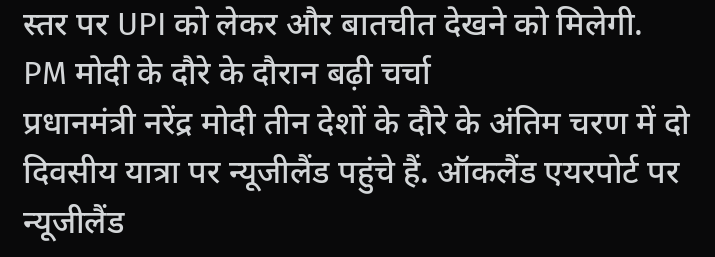स्तर पर UPI को लेकर और बातचीत देखने को मिलेगी.
PM मोदी के दौरे के दौरान बढ़ी चर्चा
प्रधानमंत्री नरेंद्र मोदी तीन देशों के दौरे के अंतिम चरण में दो दिवसीय यात्रा पर न्यूजीलैंड पहुंचे हैं. ऑकलैंड एयरपोर्ट पर न्यूजीलैंड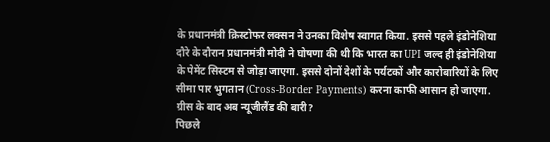के प्रधानमंत्री क्रिस्टोफर लक्सन ने उनका विशेष स्वागत किया. इससे पहले इंडोनेशिया दौरे के दौरान प्रधानमंत्री मोदी ने घोषणा की थी कि भारत का UPI जल्द ही इंडोनेशिया के पेमेंट सिस्टम से जोड़ा जाएगा. इससे दोनों देशों के पर्यटकों और कारोबारियों के लिए सीमा पार भुगतान (Cross-Border Payments) करना काफी आसान हो जाएगा.
ग्रीस के बाद अब न्यूजीलैंड की बारी?
पिछले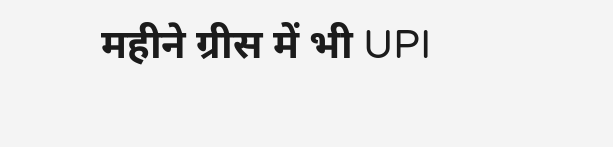महीने ग्रीस में भी UPI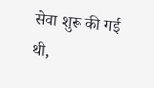सेवा शुरू की गई थी,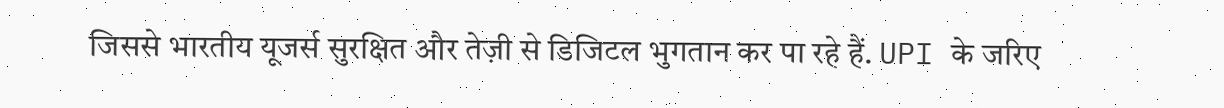जिससे भारतीय यूजर्स सुरक्षित और तेज़ी से डिजिटल भुगतान कर पा रहे हैं. UPI के जरिए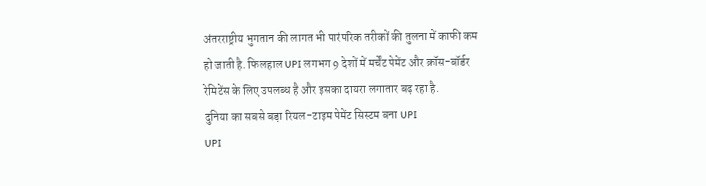अंतरराष्ट्रीय भुगतान की लागत भी पारंपरिक तरीकों की तुलना में काफी कम हो जाती है. फिलहाल UPI लगभग 9 देशों में मर्चेंट पेमेंट और क्रॉस-बॉर्डर रेमिटेंस के लिए उपलब्ध है और इसका दायरा लगातार बढ़ रहा है.
दुनिया का सबसे बड़ा रियल-टाइम पेमेंट सिस्टम बना UPI
UPI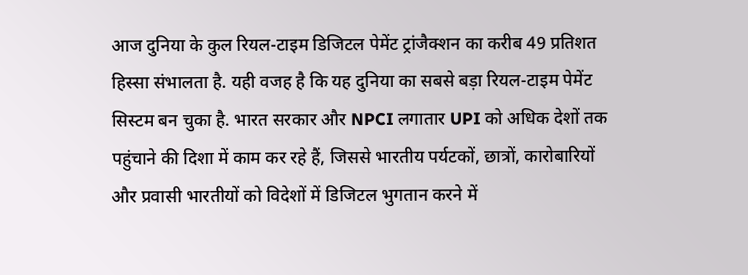आज दुनिया के कुल रियल-टाइम डिजिटल पेमेंट ट्रांजैक्शन का करीब 49 प्रतिशत हिस्सा संभालता है. यही वजह है कि यह दुनिया का सबसे बड़ा रियल-टाइम पेमेंट सिस्टम बन चुका है. भारत सरकार और NPCI लगातार UPI को अधिक देशों तक पहुंचाने की दिशा में काम कर रहे हैं, जिससे भारतीय पर्यटकों, छात्रों, कारोबारियों और प्रवासी भारतीयों को विदेशों में डिजिटल भुगतान करने में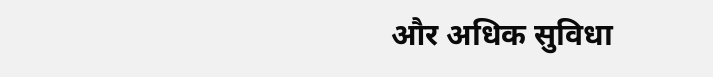और अधिक सुविधा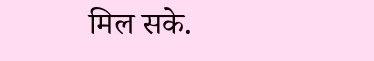मिल सके.